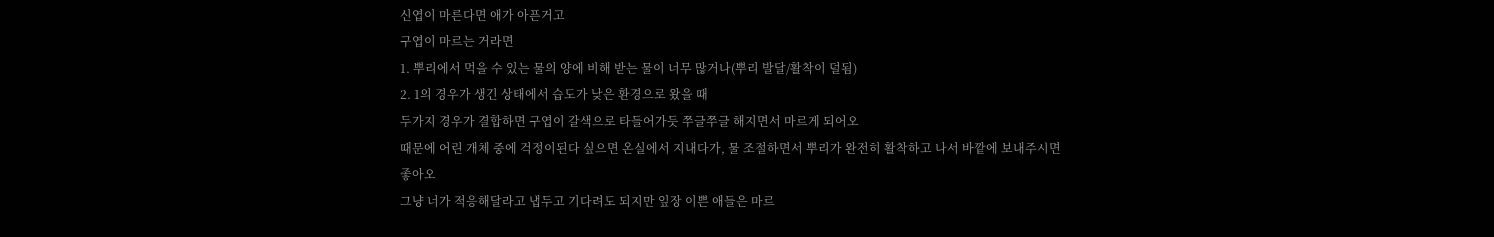신엽이 마른다면 애가 아픈거고
구엽이 마르는 거라면
1. 뿌리에서 먹을 수 있는 물의 양에 비해 받는 물이 너무 많거나(뿌리 발달/활착이 덜됨)
2. 1의 경우가 생긴 상태에서 습도가 낮은 환경으로 왔을 때
두가지 경우가 결합하면 구엽이 갈색으로 타들어가듯 쭈글쭈글 해지면서 마르게 되어오
때문에 어린 개체 중에 걱정이된다 싶으면 온실에서 지내다가, 물 조절하면서 뿌리가 완전히 활착하고 나서 바깥에 보내주시면 좋아오
그냥 너가 적응해달라고 냅두고 기다려도 되지만 잎장 이쁜 애들은 마르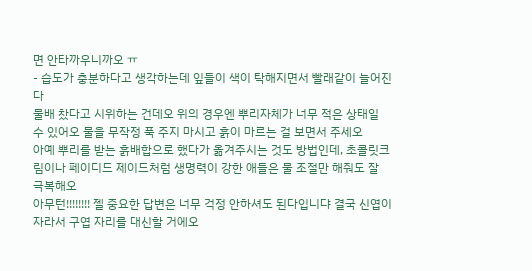면 안타까우니까오 ㅠ
- 습도가 충분하다고 생각하는데 잎들이 색이 탁해지면서 빨래같이 늘어진다
물배 찼다고 시위하는 건데오 위의 경우엔 뿌리자체가 너무 적은 상태일 수 있어오 물을 무작정 푹 주지 마시고 흙이 마르는 걸 보면서 주세오
아예 뿌리를 받는 흙배합으로 했다가 옮겨주시는 것도 방법인데, 초콜릿크림이나 페이디드 제이드처럼 생명력이 강한 애들은 물 조절만 해줘도 잘 극복해오
아무턴!!!!!!!! 젤 중요한 답변은 너무 걱정 안하셔도 된다입니댜 결국 신엽이 자라서 구엽 자리를 대신할 거에오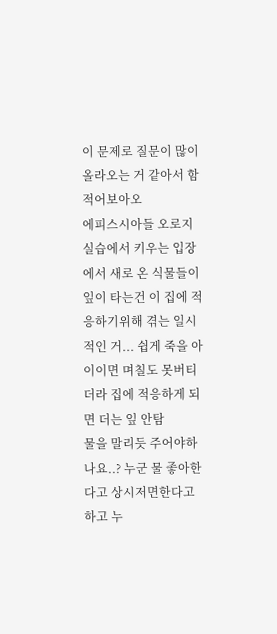이 문제로 질문이 많이 올라오는 거 같아서 함 적어보아오
에피스시아들 오로지 실습에서 키우는 입장에서 새로 온 식물들이 잎이 타는건 이 집에 적응하기위해 겪는 일시적인 거... 쉽게 죽을 아이이면 며칠도 못버티더라 집에 적응하게 되면 더는 잎 안탐
물을 말리듯 주어야하나요..? 누군 물 좋아한다고 상시저면한다고 하고 누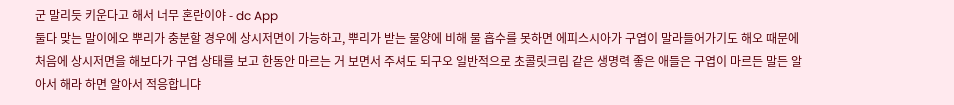군 말리듯 키운다고 해서 너무 혼란이야 - dc App
둘다 맞는 말이에오 뿌리가 충분할 경우에 상시저면이 가능하고, 뿌리가 받는 물양에 비해 물 흡수를 못하면 에피스시아가 구엽이 말라들어가기도 해오 때문에 처음에 상시저면을 해보다가 구엽 상태를 보고 한동안 마르는 거 보면서 주셔도 되구오 일반적으로 초콜릿크림 같은 생명력 좋은 애들은 구엽이 마르든 말든 알아서 해라 하면 알아서 적응합니댜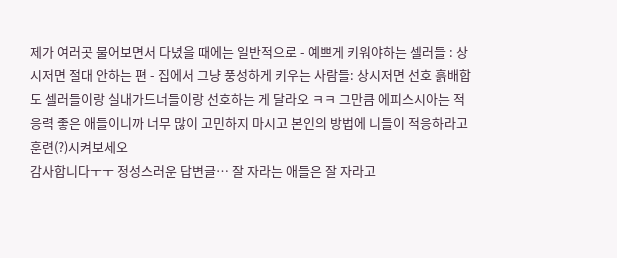제가 여러곳 물어보면서 다녔을 때에는 일반적으로 - 예쁘게 키워야하는 셀러들 : 상시저면 절대 안하는 편 - 집에서 그냥 풍성하게 키우는 사람들: 상시저면 선호 흙배합도 셀러들이랑 실내가드너들이랑 선호하는 게 달라오 ㅋㅋ 그만큼 에피스시아는 적응력 좋은 애들이니까 너무 많이 고민하지 마시고 본인의 방법에 니들이 적응하라고 훈련(?)시켜보세오
감사합니다ㅜㅜ 정성스러운 답변글… 잘 자라는 애들은 잘 자라고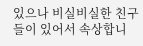있으나 비실비실한 친구들이 있어서 속상합니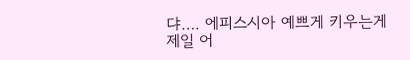댜…. 에피스시아 예쁘게 키우는게 제일 어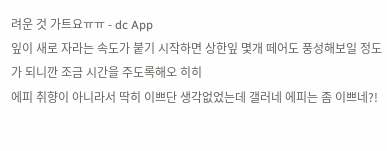려운 것 가트요ㅠㅠ - dc App
잎이 새로 자라는 속도가 붙기 시작하면 상한잎 몇개 떼어도 풍성해보일 정도가 되니깐 조금 시간을 주도록해오 히히
에피 취향이 아니라서 딱히 이쁘단 생각없었는데 갤러네 에피는 좀 이쁘네?!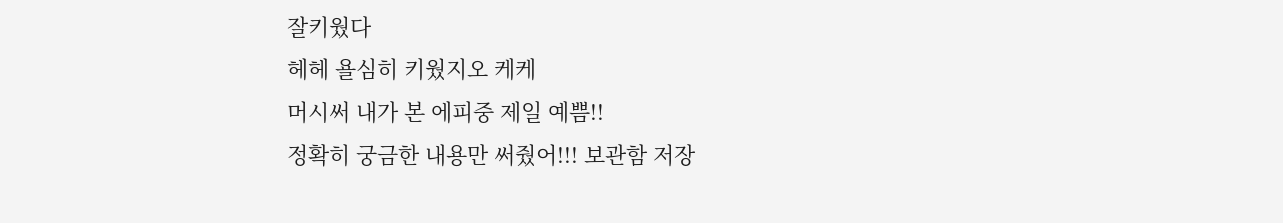잘키웠다
헤헤 욜심히 키웠지오 케케
머시써 내가 본 에피중 제일 예쁨!!
정확히 궁금한 내용만 써줬어!!! 보관함 저장